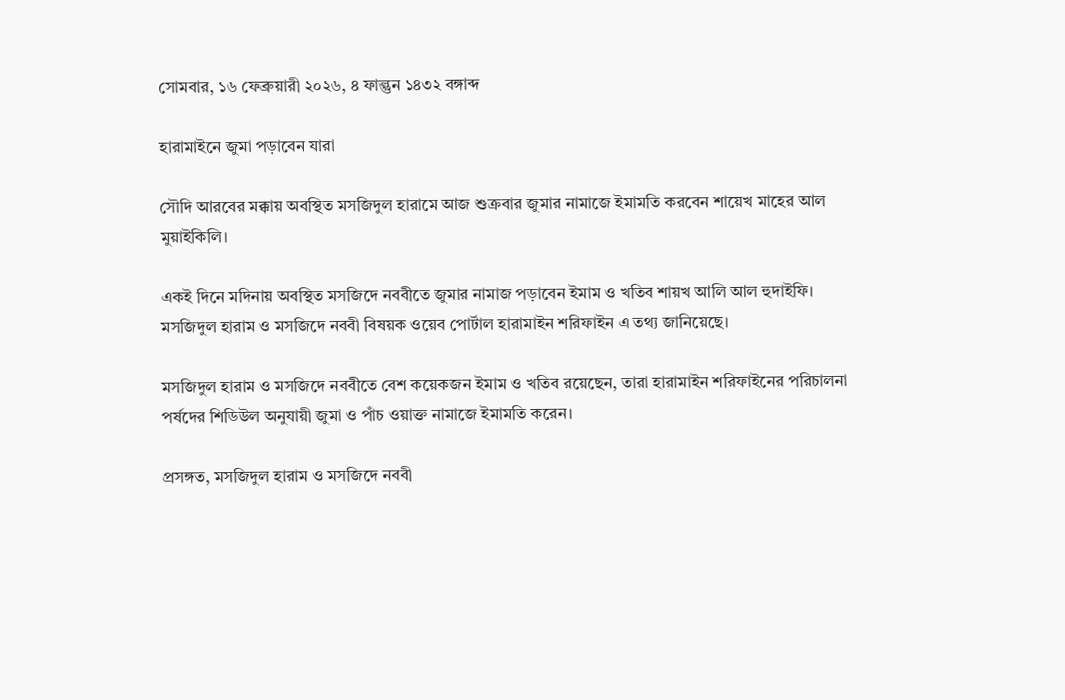সোমবার, ১৬ ফেব্রুয়ারী ২০২৬, ৪ ফাল্গুন ১৪৩২ বঙ্গাব্দ

হারামাইনে জুমা পড়াবেন যারা

সৌদি আরবের মক্কায় অবস্থিত মসজিদুল হারামে আজ শুক্রবার জুমার নামাজে ইমামতি করবেন শায়েখ মাহের আল মুয়াইকিলি।

একই দিনে মদিনায় অবস্থিত মসজিদে নববীতে জুমার নামাজ পড়াবেন ইমাম ও খতিব শায়খ আলি আল হুদাইফি। মসজিদুল হারাম ও মসজিদে নববী বিষয়ক ওয়েব পোর্টাল হারামাইন শরিফাইন এ তথ্য জানিয়েছে।

মসজিদুল হারাম ও মসজিদে নববীতে বেশ কয়েকজন ইমাম ও খতিব রয়েছেন, তারা হারামাইন শরিফাইনের পরিচালনা পর্ষদের শিডিউল অনুযায়ী জুমা ও পাঁচ ওয়াক্ত নামাজে ইমামতি করেন।

প্রসঙ্গত, মসজিদুল হারাম ও মসজিদে নববী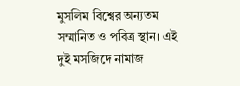মুসলিম বিশ্বের অন্যতম সম্মানিত ও পবিত্র স্থান। এই দুই মসজিদে নামাজ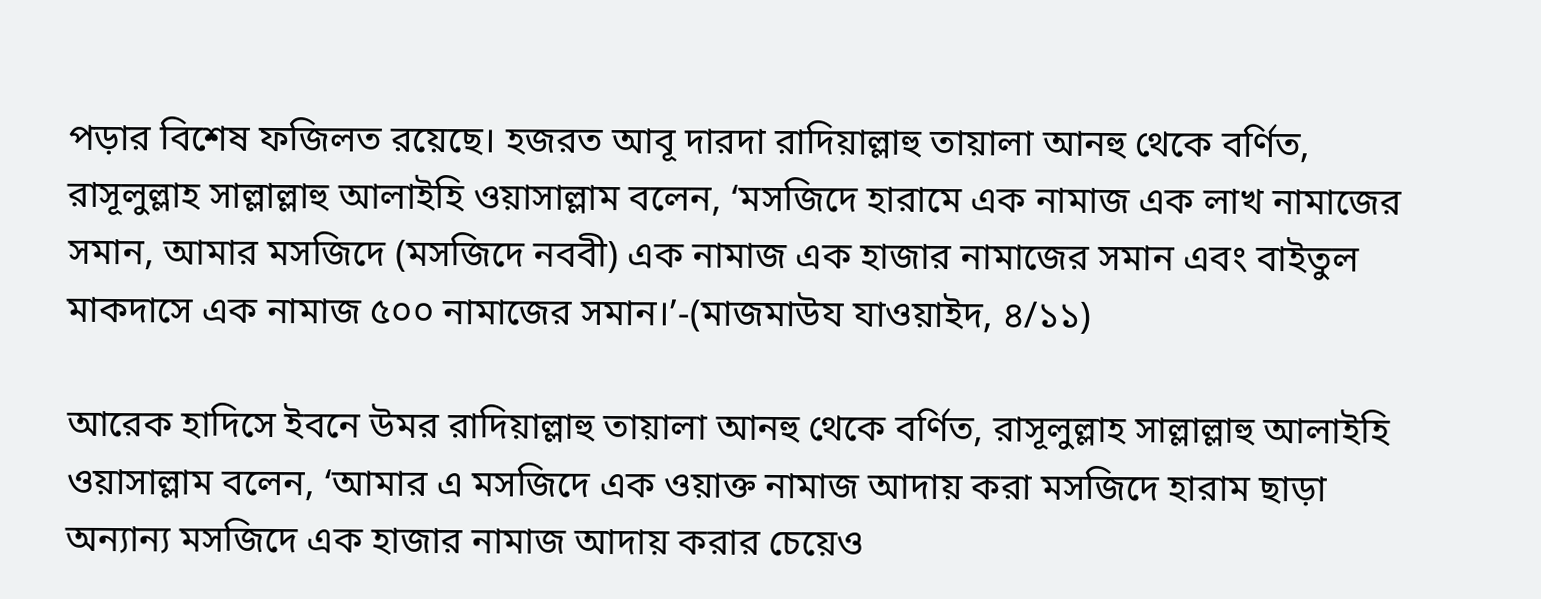পড়ার বিশেষ ফজিলত রয়েছে। হজরত আবূ দারদা রাদিয়াল্লাহু তায়ালা আনহু থেকে বর্ণিত, রাসূলুল্লাহ সাল্লাল্লাহু আলাইহি ওয়াসাল্লাম বলেন, ‘মসজিদে হারামে এক নামাজ এক লাখ নামাজের সমান, আমার মসজিদে (মসজিদে নববী) এক নামাজ এক হাজার নামাজের সমান এবং বাইতুল মাকদাসে এক নামাজ ৫০০ নামাজের সমান।’-(মাজমাউয যাওয়াইদ, ৪/১১)

আরেক হাদিসে ইবনে উমর রাদিয়াল্লাহু তায়ালা আনহু থেকে বর্ণিত, রাসূলুল্লাহ সাল্লাল্লাহু আলাইহি ওয়াসাল্লাম বলেন, ‘আমার এ মসজিদে এক ওয়াক্ত নামাজ আদায় করা মসজিদে হারাম ছাড়া অন্যান্য মসজিদে এক হাজার নামাজ আদায় করার চেয়েও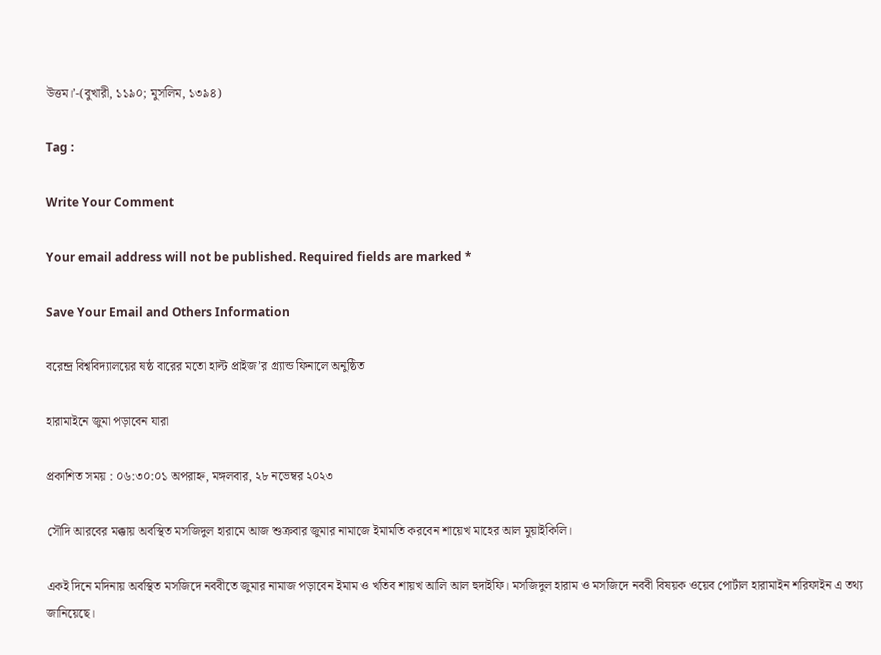উত্তম।’-(বুখারী, ১১৯০; মুসলিম, ১৩৯৪)

Tag :

Write Your Comment

Your email address will not be published. Required fields are marked *

Save Your Email and Others Information

বরেন্দ্র বিশ্ববিদ্যালয়ের ষষ্ঠ বারের মতো হাল্ট প্রাইজ’র গ্র্যান্ড ফিনালে অনুষ্ঠিত

হারামাইনে জুমা পড়াবেন যারা

প্রকাশিত সময় : ০৬:৩০:০১ অপরাহ্ন, মঙ্গলবার, ২৮ নভেম্বর ২০২৩

সৌদি আরবের মক্কায় অবস্থিত মসজিদুল হারামে আজ শুক্রবার জুমার নামাজে ইমামতি করবেন শায়েখ মাহের আল মুয়াইকিলি।

একই দিনে মদিনায় অবস্থিত মসজিদে নববীতে জুমার নামাজ পড়াবেন ইমাম ও খতিব শায়খ আলি আল হুদাইফি। মসজিদুল হারাম ও মসজিদে নববী বিষয়ক ওয়েব পোর্টাল হারামাইন শরিফাইন এ তথ্য জানিয়েছে।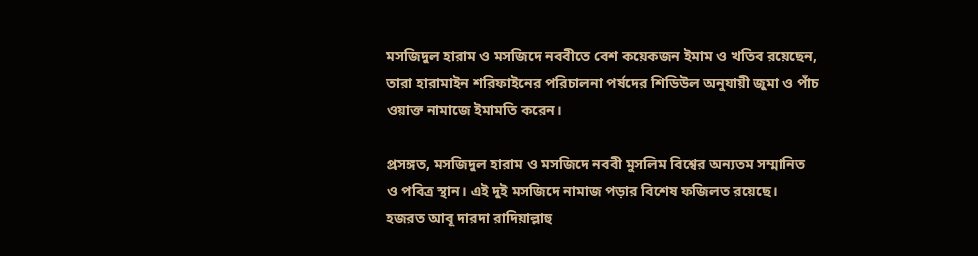মসজিদুল হারাম ও মসজিদে নববীতে বেশ কয়েকজন ইমাম ও খতিব রয়েছেন, তারা হারামাইন শরিফাইনের পরিচালনা পর্ষদের শিডিউল অনুযায়ী জুমা ও পাঁচ ওয়াক্ত নামাজে ইমামতি করেন।

প্রসঙ্গত, মসজিদুল হারাম ও মসজিদে নববী মুসলিম বিশ্বের অন্যতম সম্মানিত ও পবিত্র স্থান। এই দুই মসজিদে নামাজ পড়ার বিশেষ ফজিলত রয়েছে। হজরত আবূ দারদা রাদিয়াল্লাহু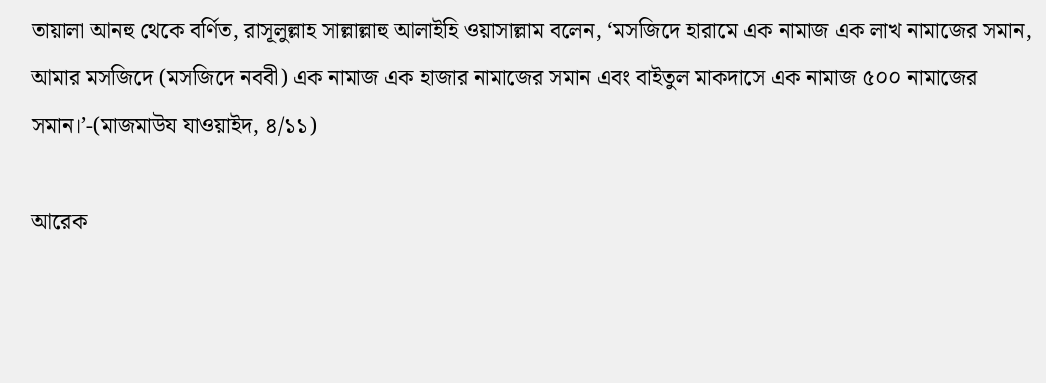তায়ালা আনহু থেকে বর্ণিত, রাসূলুল্লাহ সাল্লাল্লাহু আলাইহি ওয়াসাল্লাম বলেন, ‘মসজিদে হারামে এক নামাজ এক লাখ নামাজের সমান, আমার মসজিদে (মসজিদে নববী) এক নামাজ এক হাজার নামাজের সমান এবং বাইতুল মাকদাসে এক নামাজ ৫০০ নামাজের সমান।’-(মাজমাউয যাওয়াইদ, ৪/১১)

আরেক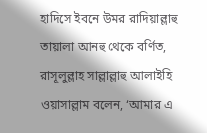হাদিসে ইবনে উমর রাদিয়াল্লাহু তায়ালা আনহু থেকে বর্ণিত, রাসূলুল্লাহ সাল্লাল্লাহু আলাইহি ওয়াসাল্লাম বলেন, ‘আমার এ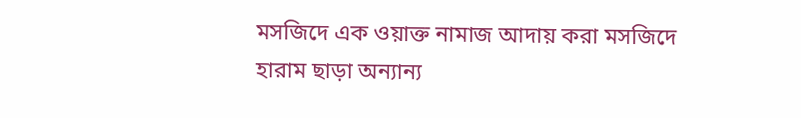মসজিদে এক ওয়াক্ত নামাজ আদায় করা মসজিদে হারাম ছাড়া অন্যান্য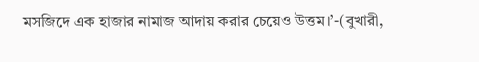মসজিদে এক হাজার নামাজ আদায় করার চেয়েও উত্তম।’-(বুখারী,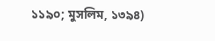১১৯০; মুসলিম, ১৩৯৪)